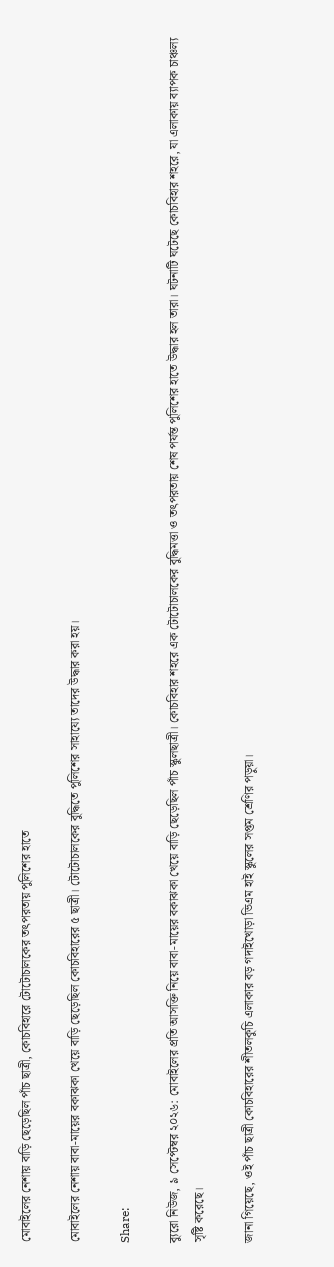মোবাইলের নেশায় বাড়ি ছেড়েছিল পাঁচ ছাত্রী, কোচবিহারে টোটোচালকের তৎপরতায় পুলিশের হাতে

মোবাইলের নেশায় বাবা-মায়ের বকাঝকা খেয়ে বাড়ি ছেড়েছিল কোচবিহারের ৫ ছাত্রী। টোটোচালকের বুদ্ধিতে পুলিশের সাহায্যে তাদের উদ্ধার করা হয়।

Share:

ব্যুরো নিউজ, ৯ সেপ্টেম্বর ২০২৬: মোবাইলের প্রতি আসক্তি নিয়ে বাবা-মায়ের বকাঝকা খেয়ে বাড়ি ছেড়েছিল পাঁচ স্কুলছাত্রী। কোচবিহার শহরে এক টোটোচালকের বুদ্ধিমত্তা ও তৎপরতায় শেষ পর্যন্ত পুলিশের হাতে উদ্ধার হল তারা। ঘটনাটি ঘটেছে কোচবিহার শহরে, যা এলাকায় ব্যাপক চাঞ্চল্য সৃষ্টি করেছে।

জানা গিয়েছে, ওই পাঁচ ছাত্রী কোচবিহারের শীতলকুচি এলাকার বড় গদাইখোড়া ভিএম হাই স্কুলের সপ্তম শ্রেণির পড়ুয়া।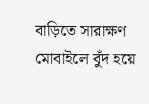বাড়িতে সারাক্ষণ মোবাইলে বুঁদ হয়ে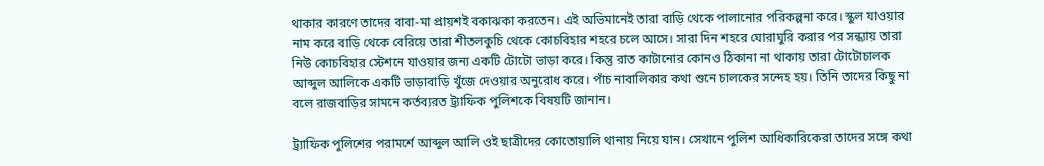থাকার কারণে তাদের বাবা-মা প্রায়শই বকাঝকা করতেন। এই অভিমানেই তারা বাড়ি থেকে পালানোর পরিকল্পনা করে। স্কুল যাওয়ার নাম করে বাড়ি থেকে বেরিয়ে তারা শীতলকুচি থেকে কোচবিহার শহরে চলে আসে। সারা দিন শহরে ঘোরাঘুরি করার পর সন্ধ্যায় তারা নিউ কোচবিহার স্টেশনে যাওয়ার জন্য একটি টোটো ভাড়া করে। কিন্তু রাত কাটানোর কোনও ঠিকানা না থাকায় তারা টোটোচালক আব্দুল আলিকে একটি ভাড়াবাড়ি খুঁজে দেওয়ার অনুরোধ করে। পাঁচ নাবালিকার কথা শুনে চালকের সন্দেহ হয়। তিনি তাদের কিছু না বলে রাজবাড়ির সামনে কর্তব্যরত ট্র্যাফিক পুলিশকে বিষয়টি জানান।

ট্র্যাফিক পুলিশের পরামর্শে আব্দুল আলি ওই ছাত্রীদের কোতোয়ালি থানায় নিয়ে যান। সেখানে পুলিশ আধিকারিকেরা তাদের সঙ্গে কথা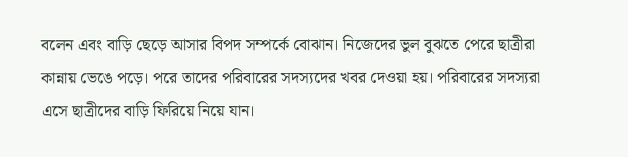বলেন এবং বাড়ি ছেড়ে আসার বিপদ সম্পর্কে বোঝান। নিজেদের ভুল বুঝতে পেরে ছাত্রীরা কান্নায় ভেঙে পড়ে। পরে তাদের পরিবারের সদস্যদের খবর দেওয়া হয়। পরিবারের সদস্যরা এসে ছাত্রীদের বাড়ি ফিরিয়ে নিয়ে যান।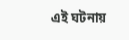এই ঘটনায়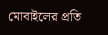মোবাইলের প্রতি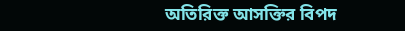অতিরিক্ত আসক্তির বিপদ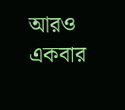আরও একবার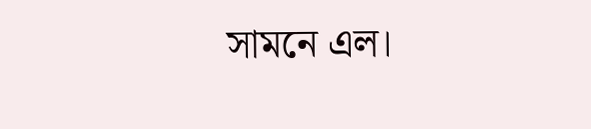সামনে এল।